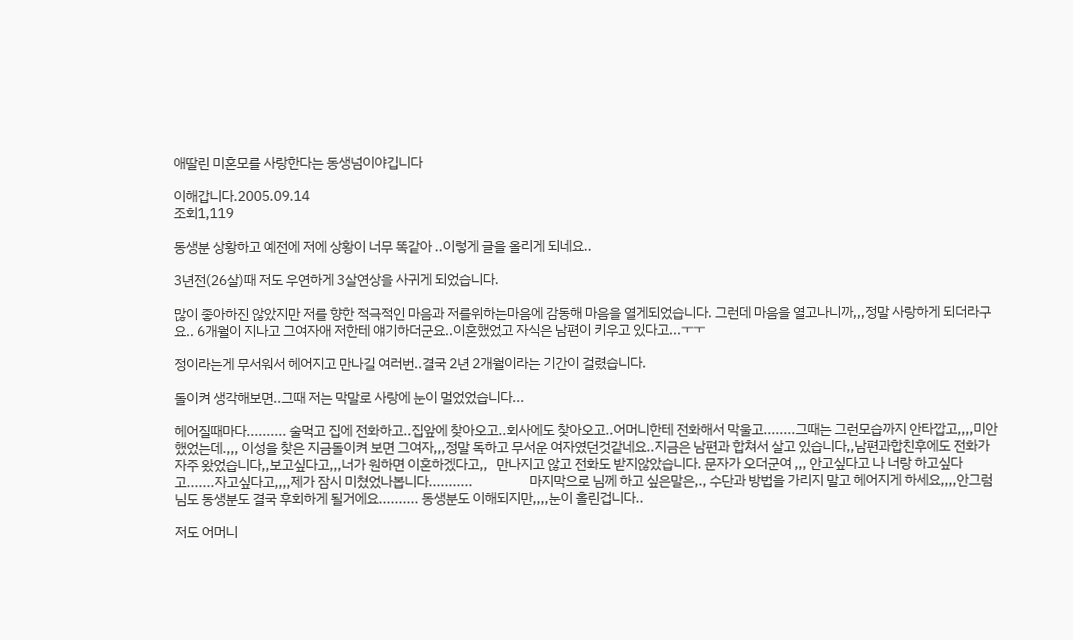애딸린 미혼모를 사랑한다는 동생넘이야깁니다

이해갑니다.2005.09.14
조회1,119

동생분 상황하고 예전에 저에 상황이 너무 똑같아 ..이렇게 글을 올리게 되네요..

3년전(26살)때 저도 우연하게 3살연상을 사귀게 되었습니다.

많이 좋아하진 않았지만 저를 향한 적극적인 마음과 저를위하는마음에 감동해 마음을 열게되었습니다. 그런데 마음을 열고나니까,,,정말 사랑하게 되더라구요.. 6개월이 지나고 그여자애 저한테 얘기하더군요..이혼했었고 자식은 남편이 키우고 있다고...ㅜㅜ

정이라는게 무서워서 헤어지고 만나길 여러번..결국 2년 2개월이라는 기간이 걸렸습니다.

돌이켜 생각해보면..그때 저는 막말로 사랑에 눈이 멀었었습니다...

헤어질때마다.......... 술먹고 집에 전화하고..집앞에 찾아오고..회사에도 찾아오고..어머니한테 전화해서 막울고........그때는 그런모습까지 안타깝고,,,,미안했었는데.,,, 이성을 찾은 지금돌이켜 보면 그여자,,,정말 독하고 무서운 여자였던것같네요..지금은 남편과 합쳐서 살고 있습니다,,남편과합친후에도 전화가 자주 왔었습니다,,보고싶다고,,,너가 원하면 이혼하겠다고,,   만나지고 않고 전화도 받지않았습니다. 문자가 오더군여 ,,, 안고싶다고 나 너랑 하고싶다고.......자고싶다고,,,,제가 잠시 미쳤었나봅니다...........                   마지막으로 님께 하고 싶은말은,., 수단과 방법을 가리지 말고 헤어지게 하세요,,,,안그럼 님도 동생분도 결국 후회하게 될거에요.......... 동생분도 이해되지만,,,,눈이 홀린겁니다..

저도 어머니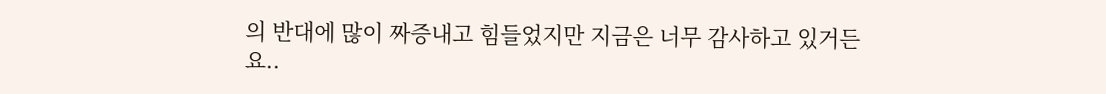의 반대에 많이 짜증내고 힘들었지만 지금은 너무 감사하고 있거든요..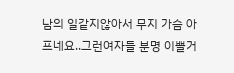남의 일같지않아서 무지 가슴 아프네요..그런여자들 분명 이쁠거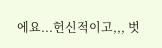에요...헌신적이고,,, 벗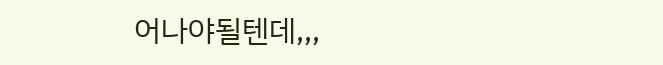어나야될텐데,,,